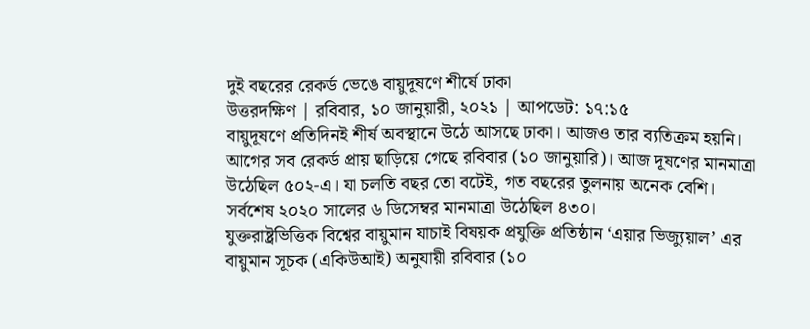দুই বছরের রেকর্ড ভেঙে বায়ুদূষণে শীর্ষে ঢাকা
উত্তরদক্ষিণ | রবিবার, ১০ জানুয়ারী, ২০২১ | আপডেট: ১৭:১৫
বায়ুদূষণে প্রতিদিনই শীর্ষ অবস্থানে উঠে আসছে ঢাকা। আজও তার ব্যতিক্রম হয়নি। আগের সব রেকর্ড প্রায় ছাড়িয়ে গেছে রবিবার (১০ জানুয়ারি)। আজ দূষণের মানমাত্রা উঠেছিল ৫০২-এ। যা চলতি বছর তো বটেই, গত বছরের তুলনায় অনেক বেশি। সর্বশেষ ২০২০ সালের ৬ ডিসেম্বর মানমাত্রা উঠেছিল ৪৩০।
যুক্তরাষ্ট্রভিত্তিক বিশ্বের বায়ুমান যাচাই বিষয়ক প্রযুক্তি প্রতিষ্ঠান ‘এয়ার ভিজ্যুয়াল’ এর বায়ুমান সূচক (একিউআই) অনুযায়ী রবিবার (১০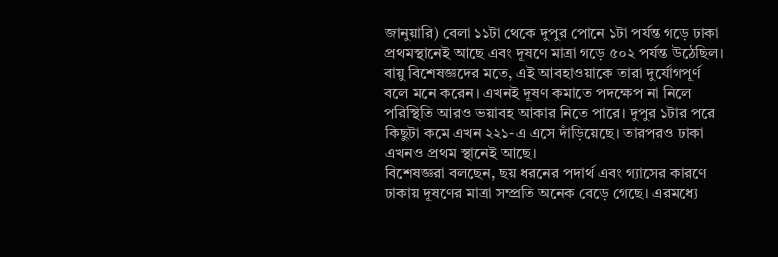জানুয়ারি) বেলা ১১টা থেকে দুপুর পোনে ১টা পর্যন্ত গড়ে ঢাকা প্রথমস্থানেই আছে এবং দূষণে মাত্রা গড়ে ৫০২ পর্যন্ত উঠেছিল।
বায়ু বিশেষজ্ঞদের মতে, এই আবহাওয়াকে তারা দুর্যোগপূর্ণ বলে মনে করেন। এখনই দূষণ কমাতে পদক্ষেপ না নিলে পরিস্থিতি আরও ভয়াবহ আকার নিতে পারে। দুপুর ১টার পরে কিছুটা কমে এখন ২২১-এ এসে দাঁড়িয়েছে। তারপরও ঢাকা এখনও প্রথম স্থানেই আছে।
বিশেষজ্ঞরা বলছেন, ছয় ধরনের পদার্থ এবং গ্যাসের কারণে ঢাকায় দূষণের মাত্রা সম্প্রতি অনেক বেড়ে গেছে। এরমধ্যে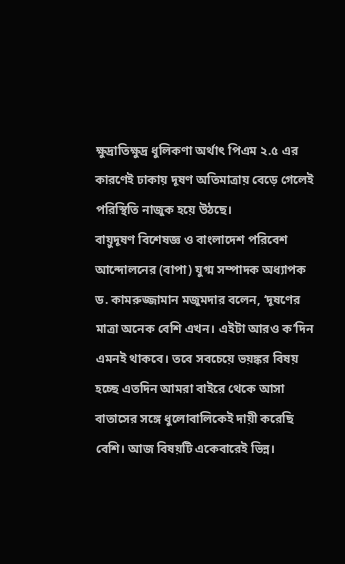ক্ষুদ্রাতিক্ষুদ্র ধুলিকণা অর্থাৎ পিএম ২.৫ এর কারণেই ঢাকায় দূষণ অতিমাত্রায় বেড়ে গেলেই পরিস্থিতি নাজুক হয়ে উঠছে।
বায়ুদূষণ বিশেষজ্ঞ ও বাংলাদেশ পরিবেশ আন্দোলনের (বাপা) যুগ্ম সম্পাদক অধ্যাপক ড. কামরুজ্জামান মজুমদার বলেন, ‘দূষণের মাত্রা অনেক বেশি এখন। এইটা আরও ক’দিন এমনই থাকবে। তবে সবচেয়ে ভয়ঙ্কর বিষয় হচ্ছে এতদিন আমরা বাইরে থেকে আসা বাতাসের সঙ্গে ধুলোবালিকেই দায়ী করেছি বেশি। আজ বিষয়টি একেবারেই ভিন্ন।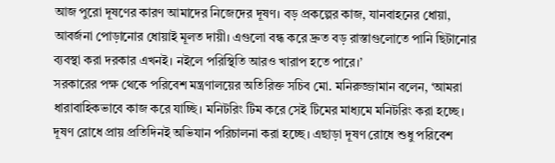আজ পুরো দূষণের কারণ আমাদের নিজেদের দূষণ। বড় প্রকল্পের কাজ, যানবাহনের ধোয়া, আবর্জনা পোড়ানোর ধোয়াই মূলত দায়ী। এগুলো বন্ধ করে দ্রুত বড় রাস্তাগুলোতে পানি ছিটানোর ব্যবস্থা করা দরকার এখনই। নইলে পরিস্থিতি আরও খারাপ হতে পারে।’
সরকারের পক্ষ থেকে পরিবেশ মন্ত্রণালয়ের অতিরিক্ত সচিব মো. মনিরুজ্জামান বলেন, ‘আমরা ধারাবাহিকভাবে কাজ করে যাচ্ছি। মনিটরিং টিম করে সেই টিমের মাধ্যমে মনিটরিং করা হচ্ছে। দূষণ রোধে প্রায় প্রতিদিনই অভিযান পরিচালনা করা হচ্ছে। এছাড়া দূষণ রোধে শুধু পরিবেশ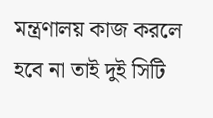মন্ত্রণালয় কাজ করলে হবে না তাই দুই সিটি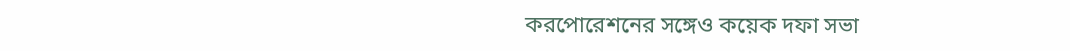করপোরেশনের সঙ্গেও কয়েক দফা সভা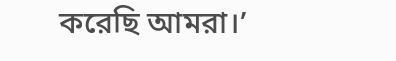করেছি আমরা।’